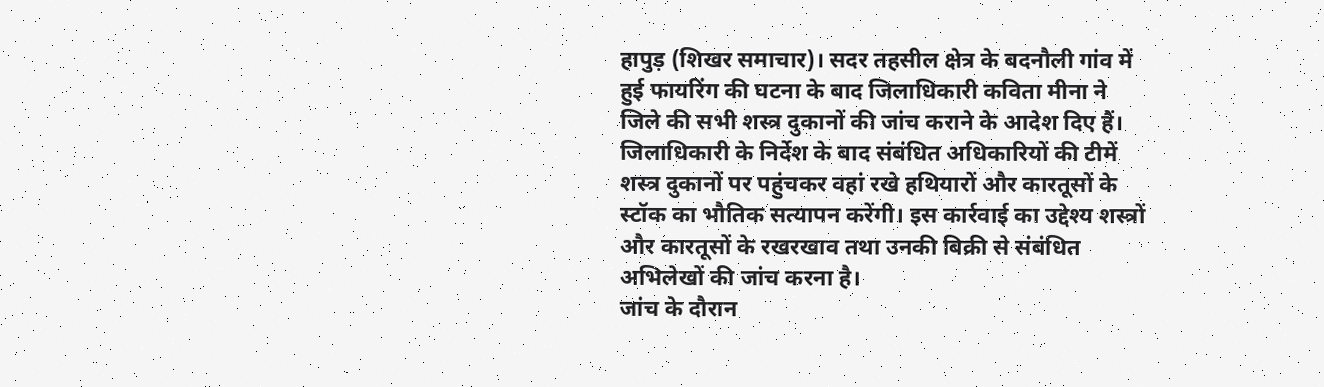हापुड़ (शिखर समाचार)। सदर तहसील क्षेत्र के बदनौली गांव में हुई फायरिंग की घटना के बाद जिलाधिकारी कविता मीना ने जिले की सभी शस्त्र दुकानों की जांच कराने के आदेश दिए हैं। जिलाधिकारी के निर्देश के बाद संबंधित अधिकारियों की टीमें शस्त्र दुकानों पर पहुंचकर वहां रखे हथियारों और कारतूसों के स्टॉक का भौतिक सत्यापन करेंगी। इस कार्रवाई का उद्देश्य शस्त्रों और कारतूसों के रखरखाव तथा उनकी बिक्री से संबंधित अभिलेखों की जांच करना है।
जांच के दौरान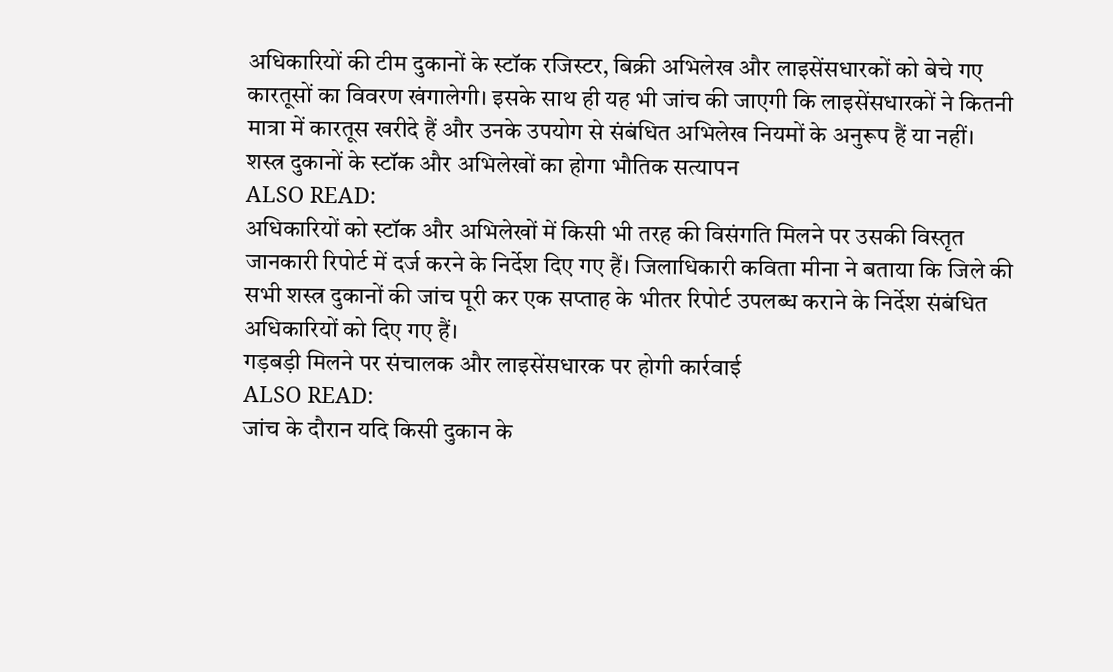अधिकारियों की टीम दुकानों के स्टॉक रजिस्टर, बिक्री अभिलेख और लाइसेंसधारकों को बेचे गए कारतूसों का विवरण खंगालेगी। इसके साथ ही यह भी जांच की जाएगी कि लाइसेंसधारकों ने कितनी मात्रा में कारतूस खरीदे हैं और उनके उपयोग से संबंधित अभिलेख नियमों के अनुरूप हैं या नहीं।
शस्त्र दुकानों के स्टॉक और अभिलेखों का होगा भौतिक सत्यापन
ALSO READ:
अधिकारियों को स्टॉक और अभिलेखों में किसी भी तरह की विसंगति मिलने पर उसकी विस्तृत जानकारी रिपोर्ट में दर्ज करने के निर्देश दिए गए हैं। जिलाधिकारी कविता मीना ने बताया कि जिले की सभी शस्त्र दुकानों की जांच पूरी कर एक सप्ताह के भीतर रिपोर्ट उपलब्ध कराने के निर्देश संबंधित अधिकारियों को दिए गए हैं।
गड़बड़ी मिलने पर संचालक और लाइसेंसधारक पर होगी कार्रवाई
ALSO READ:
जांच के दौरान यदि किसी दुकान के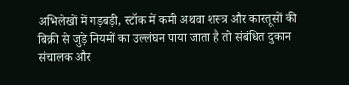अभिलेखों में गड़बड़ी, स्टॉक में कमी अथवा शस्त्र और कारतूसों की बिक्री से जुड़े नियमों का उल्लंघन पाया जाता है तो संबंधित दुकान संचालक और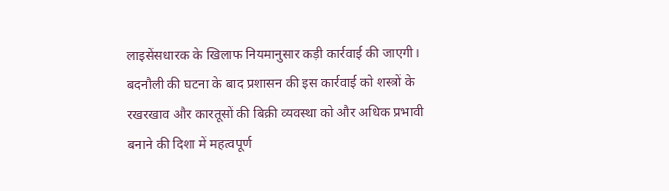लाइसेंसधारक के खिलाफ नियमानुसार कड़ी कार्रवाई की जाएगी। बदनौली की घटना के बाद प्रशासन की इस कार्रवाई को शस्त्रों के रखरखाव और कारतूसों की बिक्री व्यवस्था को और अधिक प्रभावी बनाने की दिशा में महत्वपूर्ण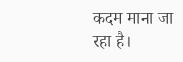कदम माना जा रहा है।